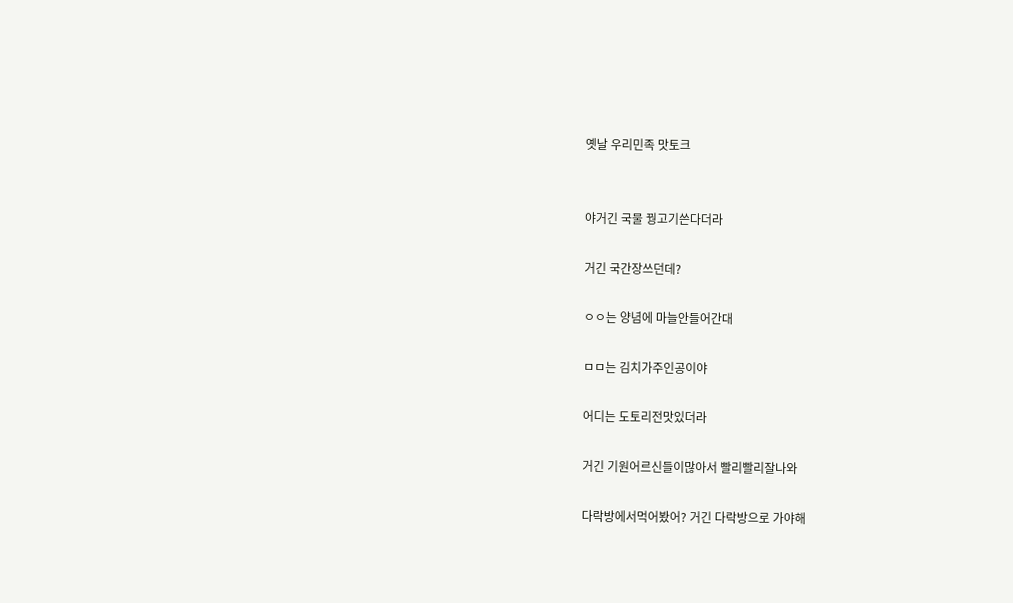옛날 우리민족 맛토크


야거긴 국물 꿩고기쓴다더라

거긴 국간장쓰던데?

ㅇㅇ는 양념에 마늘안들어간대

ㅁㅁ는 김치가주인공이야

어디는 도토리전맛있더라

거긴 기원어르신들이많아서 빨리빨리잘나와

다락방에서먹어봤어? 거긴 다락방으로 가야해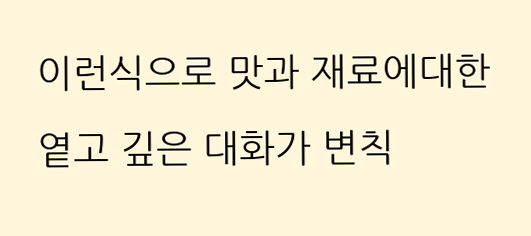이런식으로 맛과 재료에대한 옅고 깊은 대화가 변칙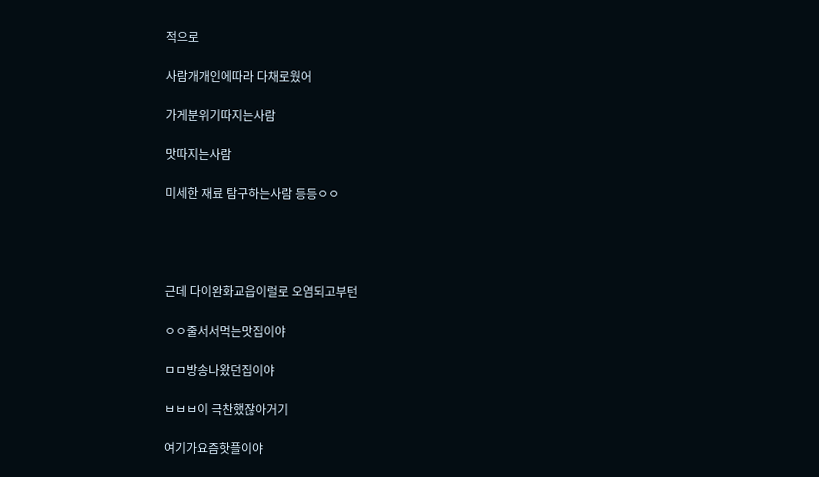적으로

사람개개인에따라 다채로웠어

가게분위기따지는사람

맛따지는사람

미세한 재료 탐구하는사람 등등ㅇㅇ




근데 다이완화교읍이럴로 오염되고부턴

ㅇㅇ줄서서먹는맛집이야

ㅁㅁ방송나왔던집이야

ㅂㅂㅂ이 극찬했잖아거기

여기가요즘핫플이야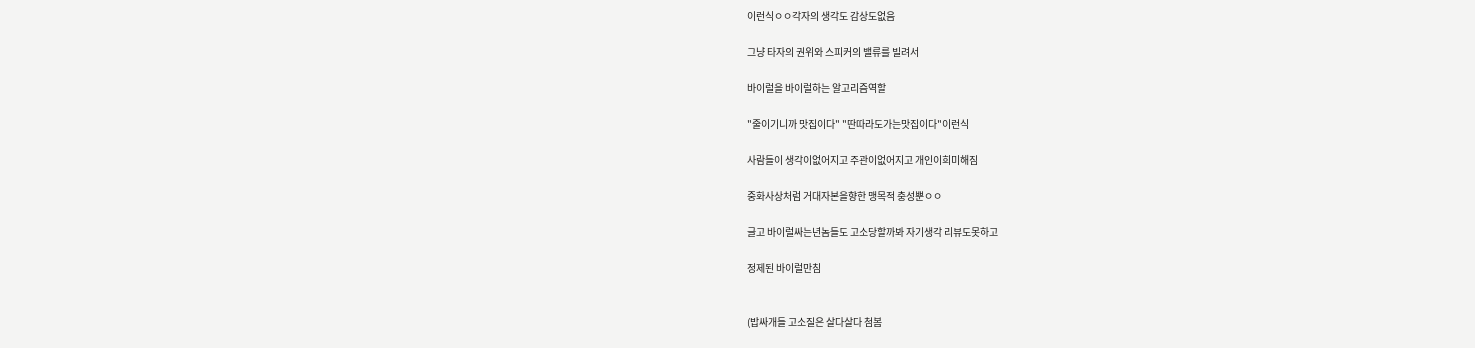이런식ㅇㅇ각자의 생각도 감상도없음

그냥 타자의 권위와 스피커의 밸류를 빌려서

바이럴을 바이럴하는 알고리즘역할

"줄이기니까 맛집이다" "딴따라도가는맛집이다"이런식

사람들이 생각이없어지고 주관이없어지고 개인이희미해짐

중화사상처럼 거대자본을향한 맹목적 충성뿐ㅇㅇ

글고 바이럴싸는년놈들도 고소당할까봐 자기생각 리뷰도못하고

정제된 바이럴만침


(밥싸개들 고소질은 살다살다 첨봄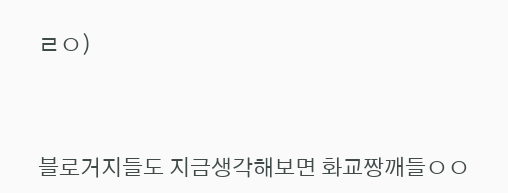ㄹㅇ)



블로거지들도 지금생각해보면 화교짱깨들ㅇㅇ